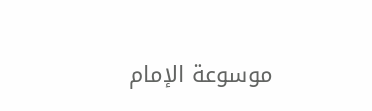موسوعة الإمام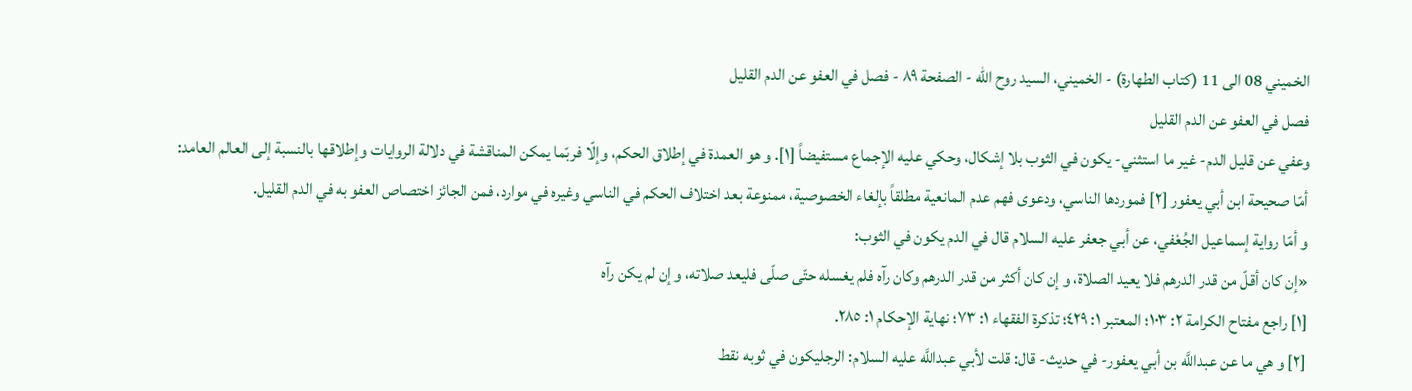الخميني 08 الى 11 (كتاب الطهارة) - الخميني، السيد روح الله - الصفحة ٨٩ - فصل في العفو عن الدم القليل
فصل في العفو عن الدم القليل
وعفي عن قليل الدم- غير ما استثني- يكون في الثوب بلا إشكال، وحكي عليه الإجماع مستفيضاً [١]. و هو العمدة في إطلاق الحكم، وإلّا فربّما يمكن المناقشة في دلالة الروايات وإطلاقها بالنسبة إلى العالم العامد:
أمّا صحيحة ابن أبي يعفور [٢] فموردها الناسي، ودعوى فهم عدم المانعية مطلقاً بإلغاء الخصوصية، ممنوعة بعد اختلاف الحكم في الناسي وغيره في موارد، فمن الجائز اختصاص العفو به في الدم القليل.
و أمّا رواية إسماعيل الجُعْفي، عن أبي جعفر عليه السلام قال في الدم يكون في الثوب:
«إن كان أقلّ من قدر الدرهم فلا يعيد الصلاة، و إن كان أكثر من قدر الدرهم وكان رآه فلم يغسله حتّى صلّى فليعد صلاته، و إن لم يكن رآه
[١] راجع مفتاح الكرامة ٢: ١٠٣؛ المعتبر ١: ٤٢٩؛ تذكرة الفقهاء ١: ٧٣؛ نهاية الإحكام ١: ٢٨٥.
[٢] و هي ما عن عبداللَّه بن أبي يعفور- في حديث- قال: قلت لأبي عبداللَّه عليه السلام: الرجليكون في ثوبه نقط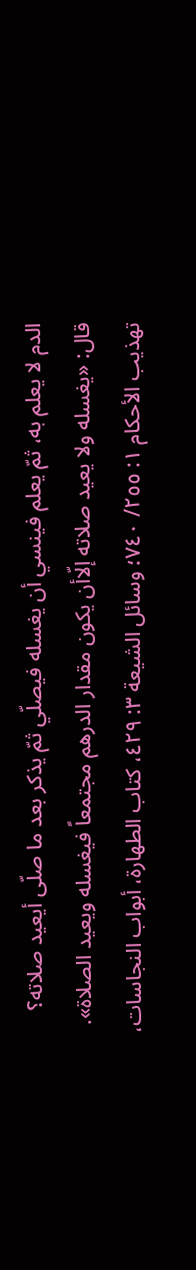الدم لا يعلم به، ثمّ يعلم فينسي أن يغسله فيصلّي ثمّ يذكر بعد ما صلّى أيعيد صلاته؟
قال: «يغسله ولا يعيد صلاته إلّاأن يكون مقدار الدرهم مجتمعاً فيغسله ويعيد الصلاة».
تهذيب الأحكام ١: ٢٥٥/ ٧٤٠؛ وسائل الشيعة ٣: ٤٢٩، كتاب الطهارة، أبواب النجاسات،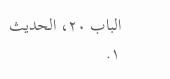الباب ٢٠، الحديث ١.